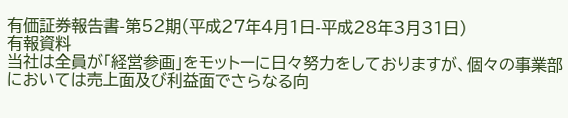有価証券報告書-第52期(平成27年4月1日-平成28年3月31日)
有報資料
当社は全員が「経営参画」をモットーに日々努力をしておりますが、個々の事業部においては売上面及び利益面でさらなる向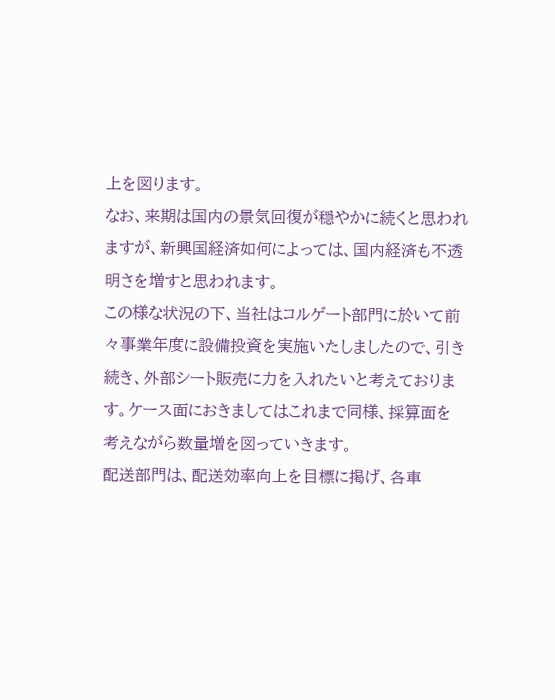上を図ります。
なお、来期は国内の景気回復が穏やかに続くと思われますが、新興国経済如何によっては、国内経済も不透明さを増すと思われます。
この様な状況の下、当社はコルゲート部門に於いて前々事業年度に設備投資を実施いたしましたので、引き続き、外部シート販売に力を入れたいと考えております。ケース面におきましてはこれまで同様、採算面を考えながら数量増を図っていきます。
配送部門は、配送効率向上を目標に掲げ、各車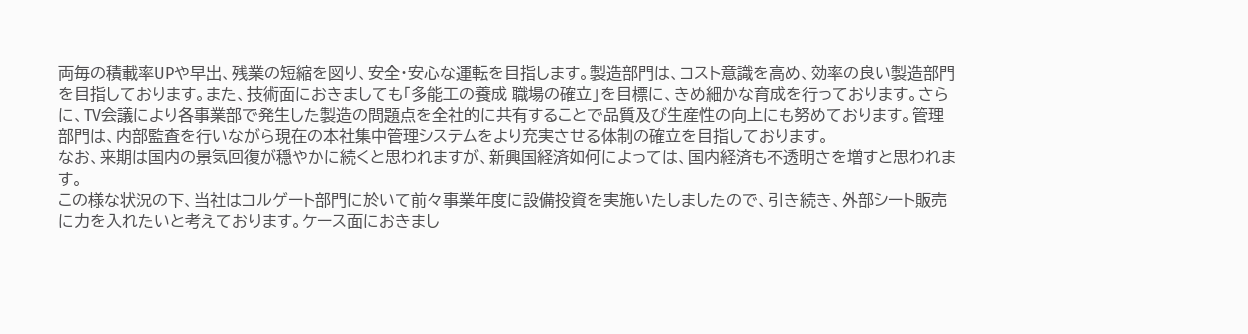両毎の積載率UPや早出、残業の短縮を図り、安全・安心な運転を目指します。製造部門は、コスト意識を高め、効率の良い製造部門を目指しております。また、技術面におきましても「多能工の養成 職場の確立」を目標に、きめ細かな育成を行っております。さらに、TV会議により各事業部で発生した製造の問題点を全社的に共有することで品質及び生産性の向上にも努めております。管理部門は、内部監査を行いながら現在の本社集中管理システムをより充実させる体制の確立を目指しております。
なお、来期は国内の景気回復が穏やかに続くと思われますが、新興国経済如何によっては、国内経済も不透明さを増すと思われます。
この様な状況の下、当社はコルゲート部門に於いて前々事業年度に設備投資を実施いたしましたので、引き続き、外部シート販売に力を入れたいと考えております。ケース面におきまし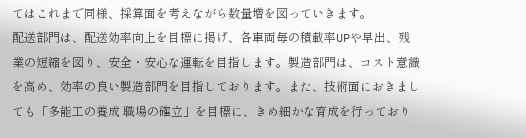てはこれまで同様、採算面を考えながら数量増を図っていきます。
配送部門は、配送効率向上を目標に掲げ、各車両毎の積載率UPや早出、残業の短縮を図り、安全・安心な運転を目指します。製造部門は、コスト意識を高め、効率の良い製造部門を目指しております。また、技術面におきましても「多能工の養成 職場の確立」を目標に、きめ細かな育成を行っており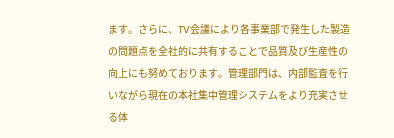ます。さらに、TV会議により各事業部で発生した製造の問題点を全社的に共有することで品質及び生産性の向上にも努めております。管理部門は、内部監査を行いながら現在の本社集中管理システムをより充実させる体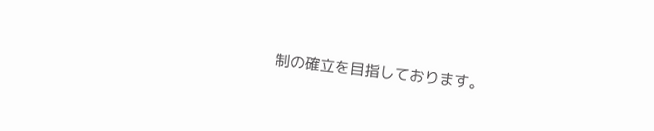制の確立を目指しております。